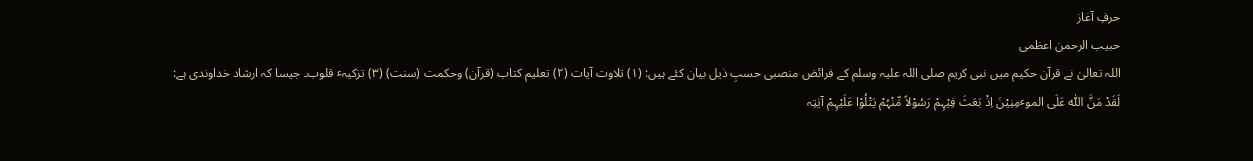حرفِ آغاز
حبیب الرحمن اعظمی
اللہ تعالیٰ نے قرآن حکیم میں نبی کریم صلی اللہ علیہ وسلم کے فرائض منصبی حسبِ ذیل بیان کئے ہیں: (۱) تلاوت آیات (۲) تعلیم کتاب (قرآن) وحکمت (سنت) (۳) تزکیہٴ قلوب۔ جیسا کہ ارشاد خداوندی ہے:
لَقَدْ مَنَّ اللّٰہ عَلَی الموٴمِنِیْنَ اِذْ بَعَثَ فِیْہِمْ رَسُوْلاً مِّنْہُمْ یَتْلُوْا عَلَیْہِمْ آیٰتِہ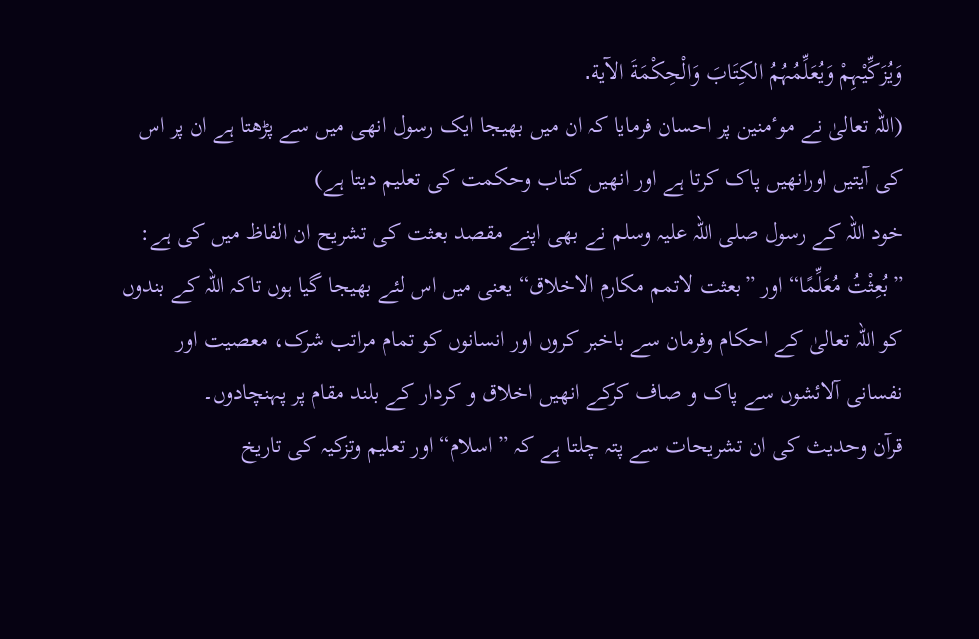وَیُزَکِّیْہِمْ وَیُعَلِّمُہُمُ الکِتَابَ وَالْحِکْمَةَ الآیة․
(اللہ تعالیٰ نے موٴمنین پر احسان فرمایا کہ ان میں بھیجا ایک رسول انھی میں سے پڑھتا ہے ان پر اس کی آیتیں اورانھیں پاک کرتا ہے اور انھیں کتاب وحکمت کی تعلیم دیتا ہے)
خود اللہ کے رسول صلی اللہ علیہ وسلم نے بھی اپنے مقصد بعثت کی تشریح ان الفاظ میں کی ہے: ”بُعِثْتُ مُعَلِّمًا“ اور ”بعثت لاتمم مکارم الاخلاق“ یعنی میں اس لئے بھیجا گیا ہوں تاکہ اللہ کے بندوں کو اللہ تعالیٰ کے احکام وفرمان سے باخبر کروں اور انسانوں کو تمام مراتب شرک، معصیت اور نفسانی آلائشوں سے پاک و صاف کرکے انھیں اخلاق و کردار کے بلند مقام پر پہنچادوں۔
قرآن وحدیث کی ان تشریحات سے پتہ چلتا ہے کہ ”اسلام“ اور تعلیم وتزکیہ کی تاریخ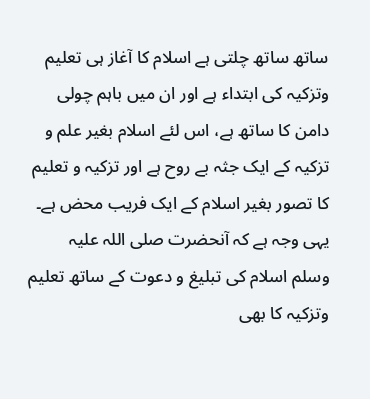ساتھ ساتھ چلتی ہے اسلام کا آغاز ہی تعلیم وتزکیہ کی ابتداء ہے اور ان میں باہم چولی دامن کا ساتھ ہے، اس لئے اسلام بغیر علم و تزکیہ کے ایک جثہ بے روح ہے اور تزکیہ و تعلیم کا تصور بغیر اسلام کے ایک فریب محض ہے۔
یہی وجہ ہے کہ آنحضرت صلی اللہ علیہ وسلم اسلام کی تبلیغ و دعوت کے ساتھ تعلیم وتزکیہ کا بھی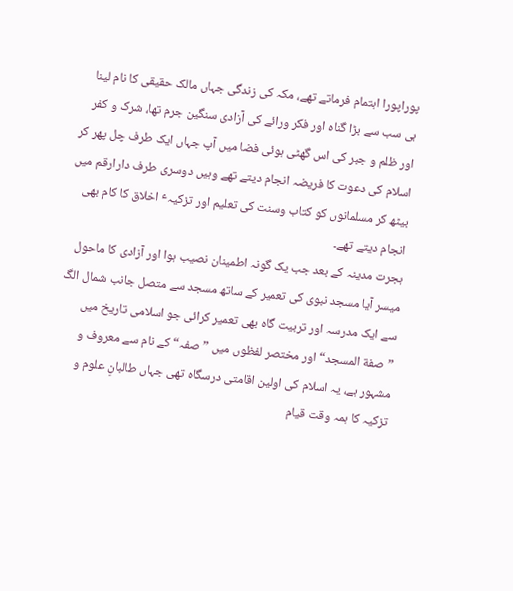پوراپورا اہتمام فرماتے تھے، مکہ کی زندگی جہاں مالک حقیقی کا نام لینا ہی سب سے بڑا گناہ اور فکر ورائے کی آزادی سنگین جرم تھا، شرک و کفر اور ظلم و جبر کی اس گھٹی ہوئی فضا میں آپ جہاں ایک طرف چل پھر کر اسلام کی دعوت کا فریضہ انجام دیتے تھے وہیں دوسری طرف دارارقم میں بیٹھ کر مسلمانوں کو کتاب وسنت کی تعلیم اور تزکیہٴ اخلاق کا کام بھی انجام دیتے تھے۔
ہجرت مدینہ کے بعد جب یک گونہ اطمینان نصیب ہوا اور آزادی کا ماحول میسر آیا مسجد نبوی کی تعمیر کے ساتھ مسجد سے متصل جانب شمال الگ سے ایک مدرسہ اور تربیت گاہ بھی تعمیر کرائی جو اسلامی تاریخ میں ”صفة المسجد“ اور مختصر لفظوں میں ”صفہ“ کے نام سے معروف و مشہور ہے، یہ اسلام کی اولین اقامتی درسگاہ تھی جہاں طالبانِ علوم و تزکیہ کا ہمہ وقت قیام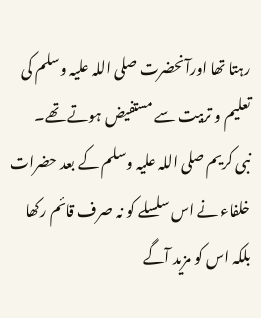رہتا تھا اورآنحضرت صلی اللہ علیہ وسلم کی تعلیم و تربیت سے مستفیض ہوتے تھے۔
نبی کریم صلی اللہ علیہ وسلم کے بعد حضرات خلفاء نے اس سلسلے کو نہ صرف قائم رکھا بلکہ اس کو مزید آگے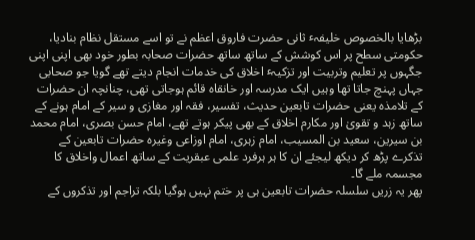بڑھایا بالخصوص خلیفہٴ ثانی حضرت فاروق اعظم نے تو اسے مستقل نظام بنادیا، حکومتی سطح پر اس کوشش کے ساتھ ساتھ حضرات صحابہ بطور خود بھی اپنی اپنی جگہوں پر تعلیم وتربیت اور تزکیہٴ اخلاق کی خدمات انجام دیتے تھے گویا جو صحابی جہاں پہنچ جاتا تھا وہیں ایک مدرسہ اور خانقاہ قائم ہوجاتی تھی، چنانچہ ان حضرات کے تلامذہ یعنی حضرات تابعین حدیث، تفسیر، فقہ اور مغازی و سیر کے امام ہونے کے ساتھ زہد و تقویٰ اور مکارم اخلاق کے بھی پیکر ہوتے تھے، امام حسن بصری، امام محمد بن سیرین، سعید بن المسیب، امام زہری، امام اوزاعی وغیرہ حضرات تابعین کے تذکرے پڑھ کر دیکھ لیجئے ان کا ہر ہرفرد علمی عبقریت کے ساتھ اعمال واخلاق کا مجسمہ ملے گا۔
پھر یہ زریں سلسلہ حضرات تابعین ہی پر ختم نہیں ہوگیا بلکہ تراجم اور تذکروں کے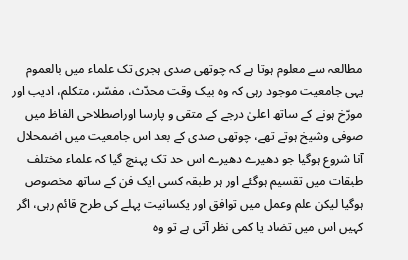مطالعہ سے معلوم ہوتا ہے کہ چوتھی صدی ہجری تک علماء میں بالعموم یہی جامعیت موجود رہی کہ وہ بیک وقت محدّث، مفسّر، متکلم، ادیب اور مورّخ ہونے کے ساتھ اعلیٰ درجے کے متقی و پارسا اوراصطلاحی الفاظ میں صوفی وشیخ ہوتے تھے، چوتھی صدی کے بعد اس جامعیت میں اضمحلال آنا شروع ہوگیا جو دھیرے دھیرے اس حد تک پہنچ گیا کہ علماء مختلف طبقات میں تقسیم ہوگئے اور ہر طبقہ کسی ایک فن کے ساتھ مخصوص ہوگیا لیکن علم وعمل میں توافق اور یکسانیت پہلے کی طرح قائم رہی، اگر کہیں اس میں تضاد یا کمی نظر آتی ہے تو وہ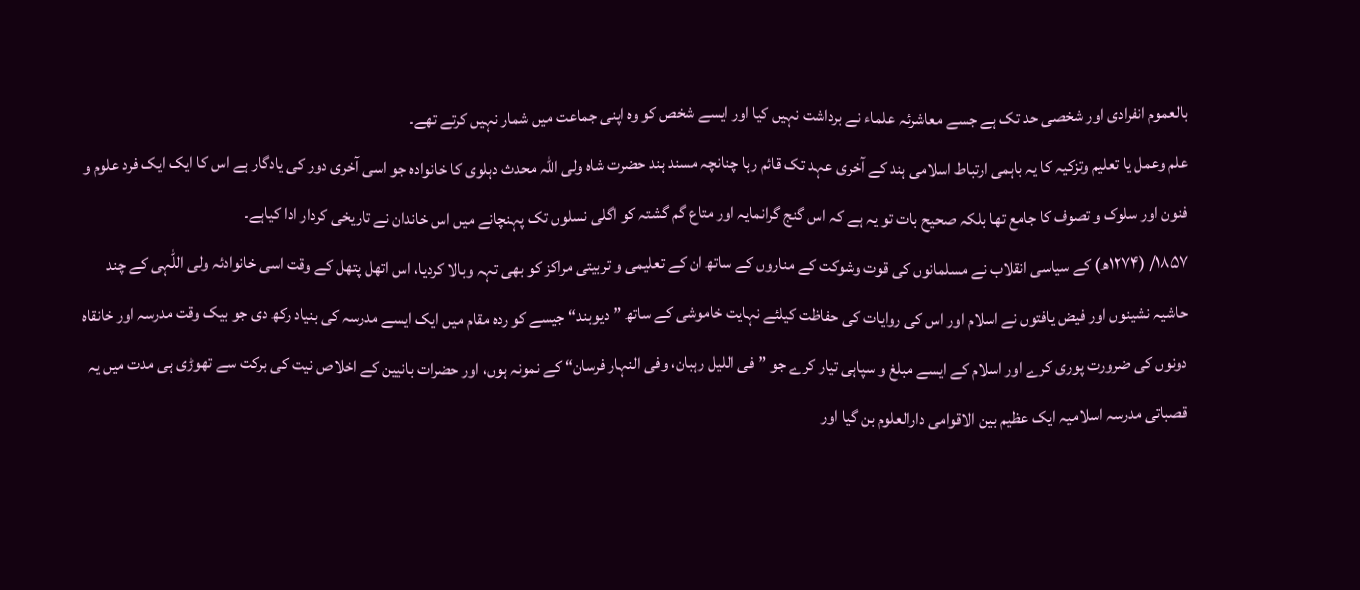بالعموم انفرادی اور شخصی حد تک ہے جسے معاشرئہ علماء نے برداشت نہیں کیا اور ایسے شخص کو وہ اپنی جماعت میں شمار نہیں کرتے تھے۔
علم وعمل یا تعلیم وتزکیہ کا یہ باہمی ارتباط اسلامی ہند کے آخری عہد تک قائم رہا چنانچہ مسند ہند حضرت شاہ ولی اللہ محدث دہلوی کا خانوادہ جو اسی آخری دور کی یادگار ہے اس کا ایک ایک فرد علوم و فنون اور سلوک و تصوف کا جامع تھا بلکہ صحیح بات تو یہ ہے کہ اس گنج گرانمایہ اور متاع گم گشتہ کو اگلی نسلوں تک پہنچانے میں اس خاندان نے تاریخی کردار ادا کیاہے۔
۱۸۵۷/ (۱۲۷۴ھ) کے سیاسی انقلاب نے مسلمانوں کی قوت وشوکت کے مناروں کے ساتھ ان کے تعلیمی و تربیتی مراکز کو بھی تہہ وبالا کردیا، اس اتھل پتھل کے وقت اسی خانوادئہ ولی اللّٰہی کے چند حاشیہ نشینوں اور فیض یافتوں نے اسلام اور اس کی روایات کی حفاظت کیلئے نہایت خاموشی کے ساتھ ”دیوبند“ جیسے کو ردہ مقام میں ایک ایسے مدرسہ کی بنیاد رکھ دی جو بیک وقت مدرسہ اور خانقاہ دونوں کی ضرورت پوری کرے اور اسلام کے ایسے مبلغ و سپاہی تیار کرے جو ”فی اللیل رہبان، وفی النہار فرسان“ کے نمونہ ہوں، اور حضرات بانیین کے اخلاص نیت کی برکت سے تھوڑی ہی مدت میں یہ قصباتی مدرسہ اسلامیہ ایک عظیم بین الاقوامی دارالعلوم بن گیا اور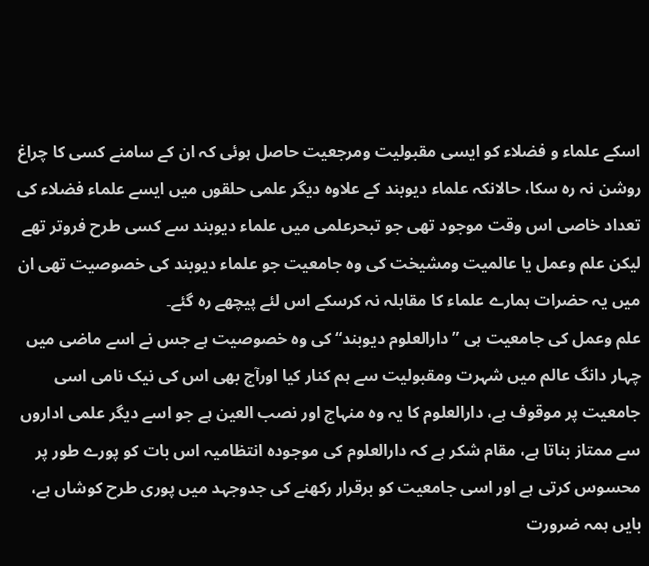اسکے علماء و فضلاء کو ایسی مقبولیت ومرجعیت حاصل ہوئی کہ ان کے سامنے کسی کا چراغ روشن نہ رہ سکا، حالانکہ علماء دیوبند کے علاوہ دیگر علمی حلقوں میں ایسے علماء فضلاء کی تعداد خاصی اس وقت موجود تھی جو تبحرعلمی میں علماء دیوبند سے کسی طرح فروتر تھے لیکن علم وعمل یا عالمیت ومشیخت کی وہ جامعیت جو علماء دیوبند کی خصوصیت تھی ان میں یہ حضرات ہمارے علماء کا مقابلہ نہ کرسکے اس لئے پیچھے رہ گئے۔
علم وعمل کی جامعیت ہی ”دارالعلوم دیوبند“ کی وہ خصوصیت ہے جس نے اسے ماضی میں چہار دانگ عالم میں شہرت ومقبولیت سے ہم کنار کیا اورآج بھی اس کی نیک نامی اسی جامعیت پر موقوف ہے، دارالعلوم کا یہ وہ منہاج اور نصب العین ہے جو اسے دیگر علمی اداروں سے ممتاز بناتا ہے، مقام شکر ہے کہ دارالعلوم کی موجودہ انتظامیہ اس بات کو پورے طور پر محسوس کرتی ہے اور اسی جامعیت کو برقرار رکھنے کی جدوجہد میں پوری طرح کوشاں ہے، بایں ہمہ ضرورت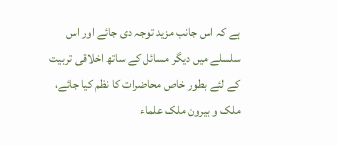ہے کہ اس جانب مزید توجہ دی جائے اور اس سلسلے میں دیگر مسائل کے ساتھ اخلاقی تربیت کے لئے بطور خاص محاضرات کا نظم کیا جائے، ملک و بیرون ملک علماء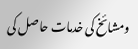ومشائخ کی خدمات حاصل کی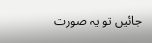جائیں تو یہ صورت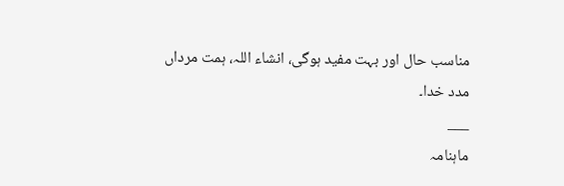مناسب حال اور بہت مفید ہوگی، انشاء اللہ، ہمت مرداں مدد خدا۔
___
ماہنامہ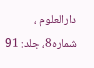دارالعلوم ، شمارہ8، جلد: 91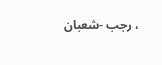، رجب -شعبان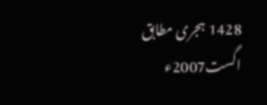1428 ہجری مطابق اگست2007ء